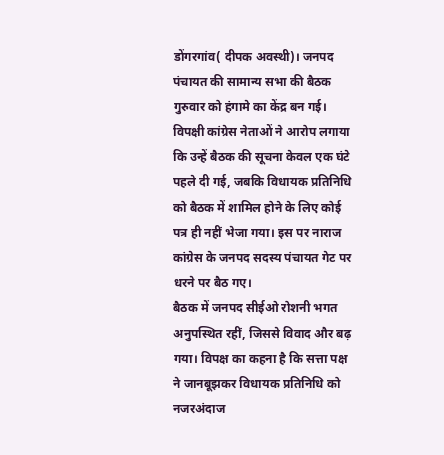डोंगरगांव( दीपक अवस्थी)। जनपद पंचायत की सामान्य सभा की बैठक गुरुवार को हंगामे का केंद्र बन गई। विपक्षी कांग्रेस नेताओं ने आरोप लगाया कि उन्हें बैठक की सूचना केवल एक घंटे पहले दी गई, जबकि विधायक प्रतिनिधि को बैठक में शामिल होने के लिए कोई पत्र ही नहीं भेजा गया। इस पर नाराज कांग्रेस के जनपद सदस्य पंचायत गेट पर धरने पर बैठ गए।
बैठक में जनपद सीईओ रोशनी भगत अनुपस्थित रहीं, जिससे विवाद और बढ़ गया। विपक्ष का कहना है कि सत्ता पक्ष ने जानबूझकर विधायक प्रतिनिधि को नजरअंदाज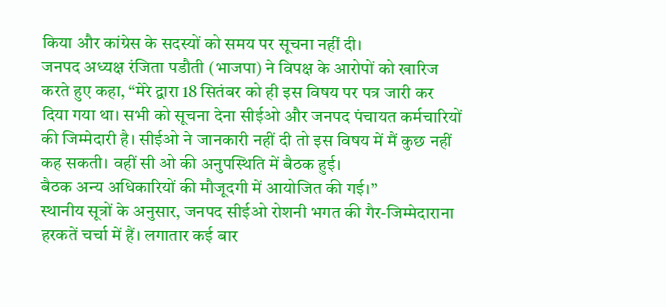किया और कांग्रेस के सदस्यों को समय पर सूचना नहीं दी।
जनपद अध्यक्ष रंजिता पडौती (भाजपा) ने विपक्ष के आरोपों को खारिज करते हुए कहा, “मेरे द्वारा 18 सितंबर को ही इस विषय पर पत्र जारी कर दिया गया था। सभी को सूचना देना सीईओ और जनपद पंचायत कर्मचारियों की जिम्मेदारी है। सीईओ ने जानकारी नहीं दी तो इस विषय में मैं कुछ नहीं कह सकती। वहीं सी ओ की अनुपस्थिति में बैठक हुई।
बैठक अन्य अधिकारियों की मौजूदगी में आयोजित की गई।”
स्थानीय सूत्रों के अनुसार, जनपद सीईओ रोशनी भगत की गैर-जिम्मेदाराना हरकतें चर्चा में हैं। लगातार कई बार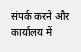संपर्क करने और कार्यालय में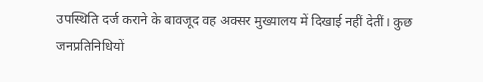उपस्थिति दर्ज कराने के बावजूद वह अक्सर मुख्यालय में दिखाई नहीं देतीं। कुछ जनप्रतिनिधियों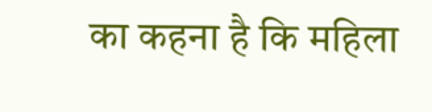का कहना है कि महिला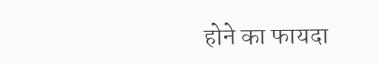होने का फायदा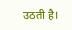उठती है।